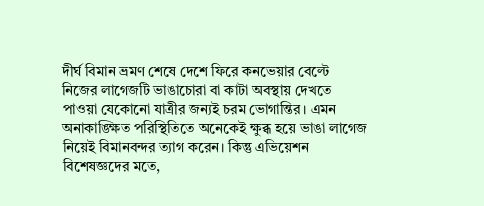দীর্ঘ বিমান ভ্রমণ শেষে দেশে ফিরে কনভেয়ার বেল্টে নিজের লাগেজটি ভাঙাচোরা বা কাটা অবস্থায় দেখতে পাওয়া যেকোনো যাত্রীর জন্যই চরম ভোগান্তির। এমন অনাকাঙ্ক্ষিত পরিস্থিতিতে অনেকেই ক্ষুব্ধ হয়ে ভাঙা লাগেজ নিয়েই বিমানবন্দর ত্যাগ করেন। কিন্তু এভিয়েশন বিশেষজ্ঞদের মতে,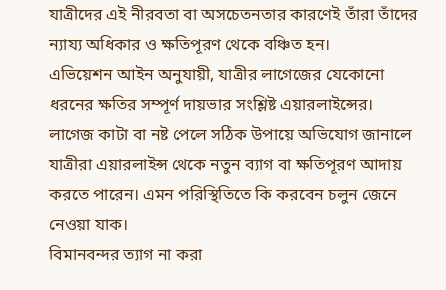যাত্রীদের এই নীরবতা বা অসচেতনতার কারণেই তাঁরা তাঁদের ন্যায্য অধিকার ও ক্ষতিপূরণ থেকে বঞ্চিত হন।
এভিয়েশন আইন অনুযায়ী, যাত্রীর লাগেজের যেকোনো ধরনের ক্ষতির সম্পূর্ণ দায়ভার সংশ্লিষ্ট এয়ারলাইন্সের। লাগেজ কাটা বা নষ্ট পেলে সঠিক উপায়ে অভিযোগ জানালে যাত্রীরা এয়ারলাইন্স থেকে নতুন ব্যাগ বা ক্ষতিপূরণ আদায় করতে পারেন। এমন পরিস্থিতিতে কি করবেন চলুন জেনে নেওয়া যাক।
বিমানবন্দর ত্যাগ না করা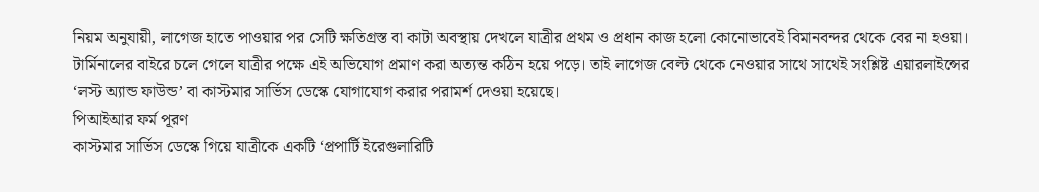নিয়ম অনুযায়ী, লাগেজ হাতে পাওয়ার পর সেটি ক্ষতিগ্রস্ত বা কাটা অবস্থায় দেখলে যাত্রীর প্রথম ও প্রধান কাজ হলো কোনোভাবেই বিমানবন্দর থেকে বের না হওয়া। টার্মিনালের বাইরে চলে গেলে যাত্রীর পক্ষে এই অভিযোগ প্রমাণ করা অত্যন্ত কঠিন হয়ে পড়ে। তাই লাগেজ বেল্ট থেকে নেওয়ার সাথে সাথেই সংশ্লিষ্ট এয়ারলাইন্সের ‘লস্ট অ্যান্ড ফাউন্ড’ বা কাস্টমার সার্ভিস ডেস্কে যোগাযোগ করার পরামর্শ দেওয়া হয়েছে।
পিআইআর ফর্ম পূরণ
কাস্টমার সার্ভিস ডেস্কে গিয়ে যাত্রীকে একটি ‘প্রপার্টি ইরেগুলারিটি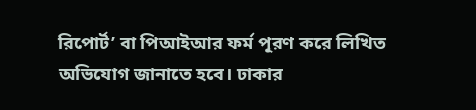রিপোর্ট’ বা পিআইআর ফর্ম পূরণ করে লিখিত অভিযোগ জানাতে হবে। ঢাকার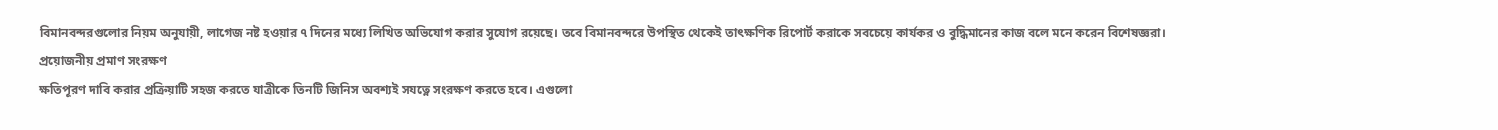বিমানবন্দরগুলোর নিয়ম অনুযায়ী, লাগেজ নষ্ট হওয়ার ৭ দিনের মধ্যে লিখিত অভিযোগ করার সুযোগ রয়েছে। তবে বিমানবন্দরে উপস্থিত থেকেই তাৎক্ষণিক রিপোর্ট করাকে সবচেয়ে কার্যকর ও বুদ্ধিমানের কাজ বলে মনে করেন বিশেষজ্ঞরা।
প্রয়োজনীয় প্রমাণ সংরক্ষণ
ক্ষতিপূরণ দাবি করার প্রক্রিয়াটি সহজ করতে যাত্রীকে তিনটি জিনিস অবশ্যই সযত্নে সংরক্ষণ করতে হবে। এগুলো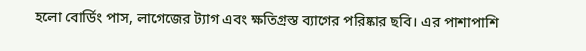হলো বোর্ডিং পাস, লাগেজের ট্যাগ এবং ক্ষতিগ্রস্ত ব্যাগের পরিষ্কার ছবি। এর পাশাপাশি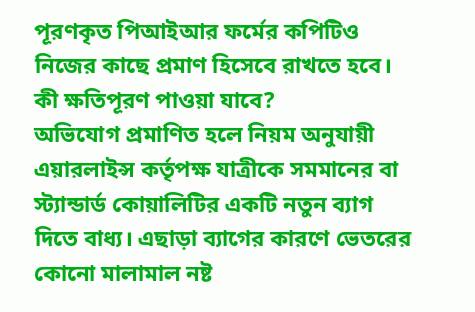পূরণকৃত পিআইআর ফর্মের কপিটিও নিজের কাছে প্রমাণ হিসেবে রাখতে হবে।
কী ক্ষতিপূরণ পাওয়া যাবে?
অভিযোগ প্রমাণিত হলে নিয়ম অনুযায়ী এয়ারলাইন্স কর্তৃপক্ষ যাত্রীকে সমমানের বা স্ট্যান্ডার্ড কোয়ালিটির একটি নতুন ব্যাগ দিতে বাধ্য। এছাড়া ব্যাগের কারণে ভেতরের কোনো মালামাল নষ্ট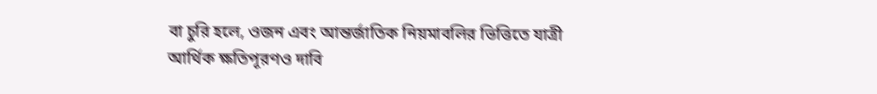বা চুরি হলে, ওজন এবং আন্তর্জাতিক নিয়মাবলির ভিত্তিতে যাত্রী আর্থিক ক্ষতিপূরণও দাবি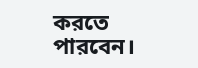করতে পারবেন।